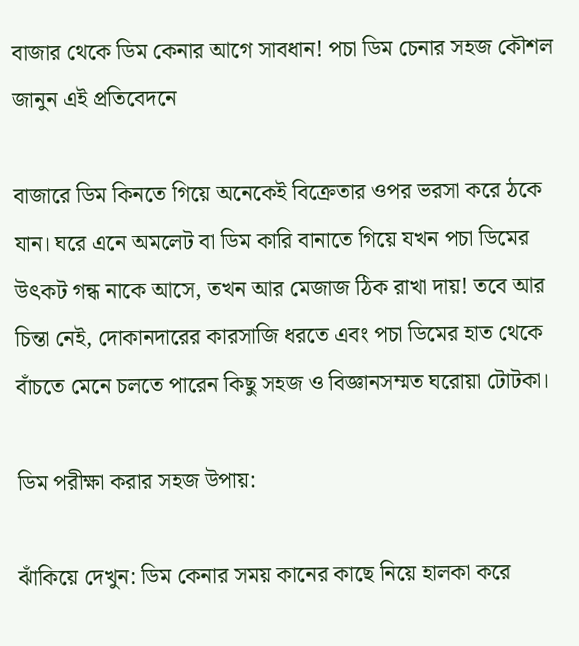বাজার থেকে ডিম কেনার আগে সাবধান! পচা ডিম চেনার সহজ কৌশল জানুন এই প্রতিবেদনে

বাজারে ডিম কিনতে গিয়ে অনেকেই বিক্রেতার ওপর ভরসা করে ঠকে যান। ঘরে এনে অমলেট বা ডিম কারি বানাতে গিয়ে যখন পচা ডিমের উৎকট গন্ধ নাকে আসে, তখন আর মেজাজ ঠিক রাখা দায়! তবে আর চিন্তা নেই, দোকানদারের কারসাজি ধরতে এবং পচা ডিমের হাত থেকে বাঁচতে মেনে চলতে পারেন কিছু সহজ ও বিজ্ঞানসম্মত ঘরোয়া টোটকা।

ডিম পরীক্ষা করার সহজ উপায়:

ঝাঁকিয়ে দেখুন: ডিম কেনার সময় কানের কাছে নিয়ে হালকা করে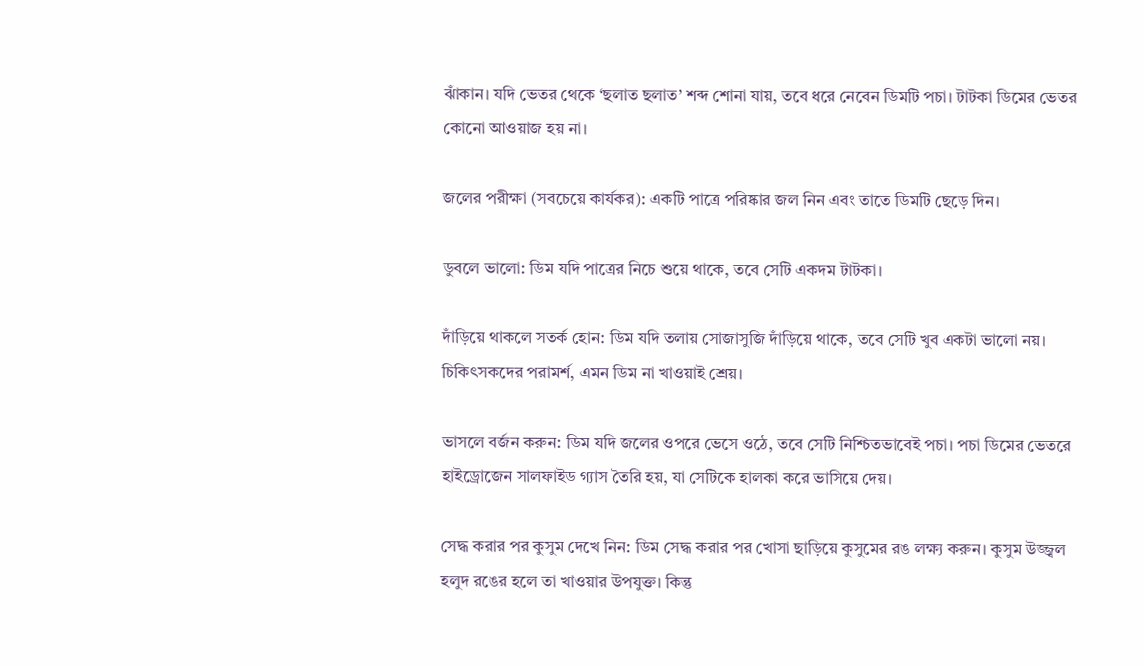ঝাঁকান। যদি ভেতর থেকে ‘ছলাত ছলাত’ শব্দ শোনা যায়, তবে ধরে নেবেন ডিমটি পচা। টাটকা ডিমের ভেতর কোনো আওয়াজ হয় না।

জলের পরীক্ষা (সবচেয়ে কার্যকর): একটি পাত্রে পরিষ্কার জল নিন এবং তাতে ডিমটি ছেড়ে দিন।

ডুবলে ভালো: ডিম যদি পাত্রের নিচে শুয়ে থাকে, তবে সেটি একদম টাটকা।

দাঁড়িয়ে থাকলে সতর্ক হোন: ডিম যদি তলায় সোজাসুজি দাঁড়িয়ে থাকে, তবে সেটি খুব একটা ভালো নয়। চিকিৎসকদের পরামর্শ, এমন ডিম না খাওয়াই শ্রেয়।

ভাসলে বর্জন করুন: ডিম যদি জলের ওপরে ভেসে ওঠে, তবে সেটি নিশ্চিতভাবেই পচা। পচা ডিমের ভেতরে হাইড্রোজেন সালফাইড গ্যাস তৈরি হয়, যা সেটিকে হালকা করে ভাসিয়ে দেয়।

সেদ্ধ করার পর কুসুম দেখে নিন: ডিম সেদ্ধ করার পর খোসা ছাড়িয়ে কুসুমের রঙ লক্ষ্য করুন। কুসুম উজ্জ্বল হলুদ রঙের হলে তা খাওয়ার উপযুক্ত। কিন্তু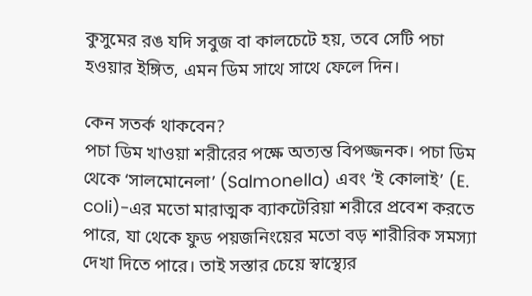কুসুমের রঙ যদি সবুজ বা কালচেটে হয়, তবে সেটি পচা হওয়ার ইঙ্গিত, এমন ডিম সাথে সাথে ফেলে দিন।

কেন সতর্ক থাকবেন?
পচা ডিম খাওয়া শরীরের পক্ষে অত্যন্ত বিপজ্জনক। পচা ডিম থেকে ‘সালমোনেলা’ (Salmonella) এবং ‘ই কোলাই’ (E. coli)-এর মতো মারাত্মক ব্যাকটেরিয়া শরীরে প্রবেশ করতে পারে, যা থেকে ফুড পয়জনিংয়ের মতো বড় শারীরিক সমস্যা দেখা দিতে পারে। তাই সস্তার চেয়ে স্বাস্থ্যের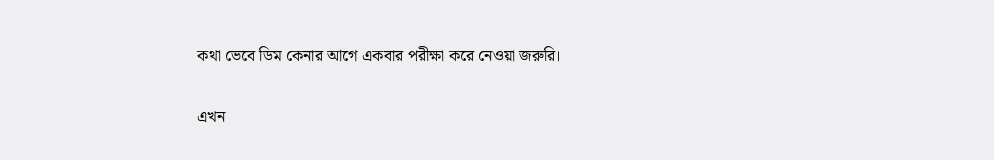কথা ভেবে ডিম কেনার আগে একবার পরীক্ষা করে নেওয়া জরুরি।

এখন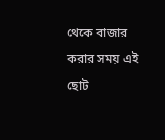থেকে বাজার করার সময় এই ছোট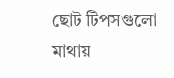ছোট টিপসগুলো মাথায়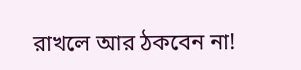রাখলে আর ঠকবেন না!